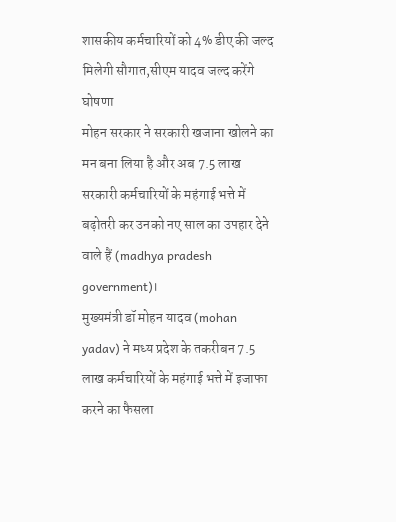शासकीय कर्मचारियों को 4% डीए की जल्द मिलेगी सौगात,सीएम यादव जल्द करेंगे घोषणा
मोहन सरकार ने सरकारी खजाना खोलने का मन बना लिया है और अब 7.5 लाख सरकारी कर्मचारियों के महंगाई भत्ते में बढ़ोतरी कर उनको नए साल का उपहार देने वाले हैं (madhya pradesh government)।
मुख्यमंत्री डॉ मोहन यादव (mohan yadav) ने मध्य प्रदेश के तकरीबन 7.5 लाख कर्मचारियों के महंगाई भत्ते में इजाफा करने का फैसला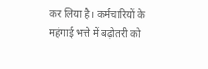कर लिया है। कर्मचारियों के महंगाई भत्ते में बढ़ोतरी को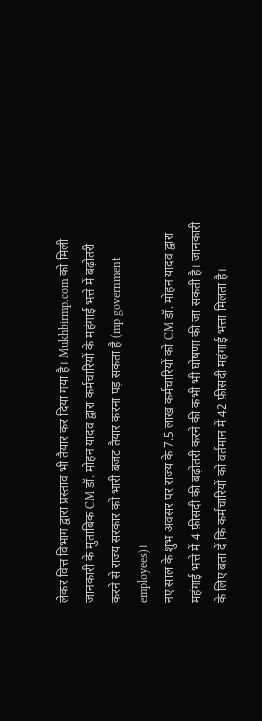लेकर वित्त विभाग द्वारा प्रस्ताव भी तैयार कर दिया गया है। Mukhbirmp.com को मिली जानकारी के मुताबिक CM डॉ. मोहन यादव द्वारा कर्मचारियों के महंगाई भत्ते में बढ़ोतरी करने से राज्य सरकार को भारी बजट तैयार करना पड़ सकता है (mp government employees)।
नए साल के शुभ अवसर पर राज्य के 7.5 लाख कर्मचारियों को CM डॉ. मोहन यादव द्वारा महंगाई भत्ते में 4 फ़ीसदी की बढ़ोतरी करने की कभी भी घोषणा की जा सकती है। जानकारी के लिए बता दें कि कर्मचारियों को वर्तमान में 42 फ़ीसदी महंगाई भत्ता मिलता है।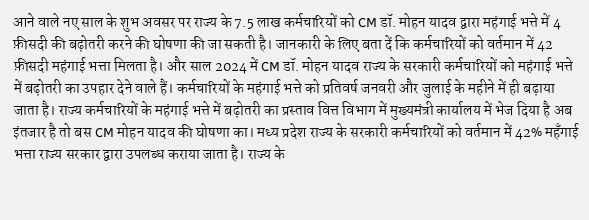आने वाले नए साल के शुभ अवसर पर राज्य के 7.5 लाख कर्मचारियों को CM डॉ. मोहन यादव द्वारा महंगाई भत्ते में 4 फ़ीसदी की बढ़ोतरी करने की घोषणा की जा सकती है। जानकारी के लिए बता दें कि कर्मचारियों को वर्तमान में 42 फ़ीसदी महंगाई भत्ता मिलता है। और साल 2024 में CM डॉ. मोहन यादव राज्य के सरकारी कर्मचारियों को महंगाई भत्ते में बढ़ोतरी का उपहार देने वाले हैं। कर्मचारियों के महंगाई भत्ते को प्रतिवर्ष जनवरी और जुलाई के महीने में ही बढ़ाया जाता है। राज्य कर्मचारियों के महंगाई भत्ते में बढ़ोतरी का प्रस्ताव वित्त विभाग में मुख्यमंत्री कार्यालय में भेज दिया है अब इंतजार है तो बस CM मोहन यादव की घोषणा का। मध्य प्रदेश राज्य के सरकारी कर्मचारियों को वर्तमान में 42% महँगाई भत्ता राज्य सरकार द्वारा उपलब्ध कराया जाता है। राज्य के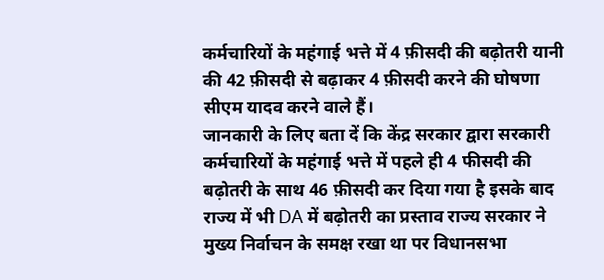कर्मचारियों के महंगाई भत्ते में 4 फ़ीसदी की बढ़ोतरी यानी की 42 फ़ीसदी से बढ़ाकर 4 फ़ीसदी करने की घोषणा सीएम यादव करने वाले हैं।
जानकारी के लिए बता दें कि केंद्र सरकार द्वारा सरकारी कर्मचारियों के महंगाई भत्ते में पहले ही 4 फीसदी की बढ़ोतरी के साथ 46 फ़ीसदी कर दिया गया है इसके बाद राज्य में भी DA में बढ़ोतरी का प्रस्ताव राज्य सरकार ने मुख्य निर्वाचन के समक्ष रखा था पर विधानसभा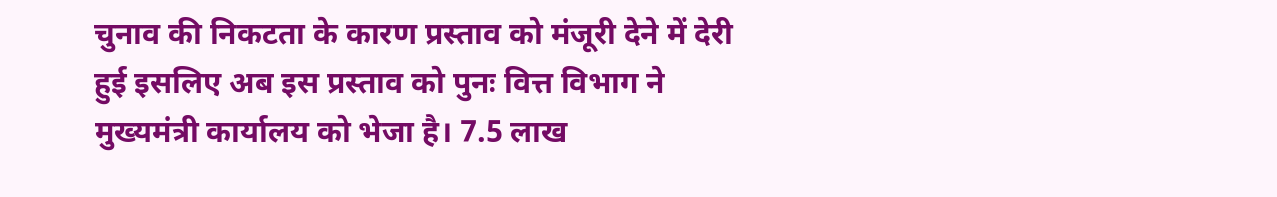चुनाव की निकटता के कारण प्रस्ताव को मंजूरी देने में देरी हुई इसलिए अब इस प्रस्ताव को पुनः वित्त विभाग ने मुख्यमंत्री कार्यालय को भेजा है। 7.5 लाख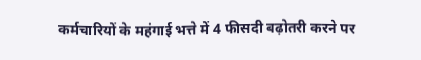कर्मचारियों के महंगाई भत्ते में 4 फीसदी बढ़ोतरी करने पर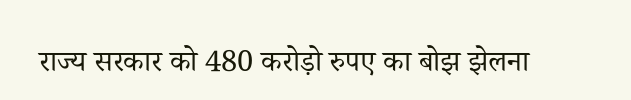राज्य सरकार को 480 करोड़ो रुपए का बोझ झेलना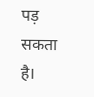पड़ सकता है।